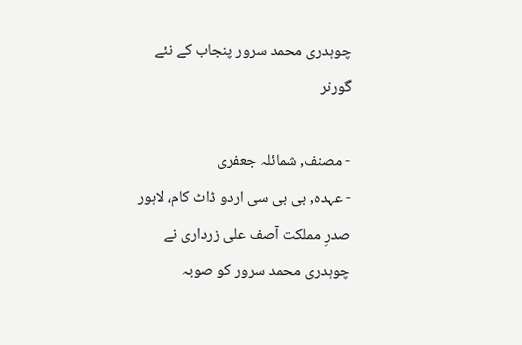چوہدری محمد سرور پنجاب کے نئے گورنر

- مصنف, شمائلہ جعفری
- عہدہ, بی بی سی اردو ڈاٹ کام، لاہور
صدرِ مملکت آصف علی زرداری نے چوہدری محمد سرور کو صوبہ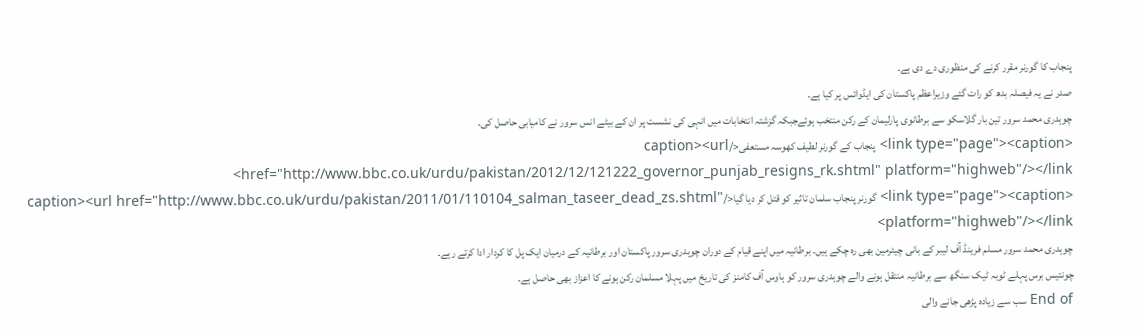پنجاب کا گورنر مقرر کرنے کی منظوری دے دی ہے۔
صدر نے یہ فیصلہ بدھ کو رات گئے وزیراعظم پاکستان کی ایڈوائس پر کیا ہے۔
چوہدری محمد سرور تین بار گلاسکو سے برطانوی پارلیمان کے رکن منتخب ہوئےجبکہ گزشتہ انتخابات میں انہی کی نشست پر ان کے بیٹے انس سرور نے کامیابی حاصل کی۔
<link type="page"><caption> پنجاب کے گورنر لطیف کھوسہ مستعفی</caption><url href="http://www.bbc.co.uk/urdu/pakistan/2012/12/121222_governor_punjab_resigns_rk.shtml" platform="highweb"/></link>
<link type="page"><caption> گورنر پنجاب سلمان تاثیر کو قتل کر دیا گیا</caption><url href="http://www.bbc.co.uk/urdu/pakistan/2011/01/110104_salman_taseer_dead_zs.shtml" platform="highweb"/></link>
چوہدری محمد سرور مسلم فرینڈ آف لیبر کے بانی چیئرمین بھی رہ چکے ہیں۔ برطانیہ میں اپنے قیام کے دوران چوہدری سرور پاکستان اور برطانیہ کے درمیان ایک پل کا کردار ادا کرتے رہے۔
چونتیس برس پہلے ٹوبہ ٹیک سنگھ سے برطانیہ منتقل ہونے والے چوہدری سرور کو ہاوس آف کامنز کی تاریخ میں پہلا مسلمان رکن ہونے کا اعزاز بھی حاصل ہے۔
End of سب سے زیادہ پڑھی جانے والی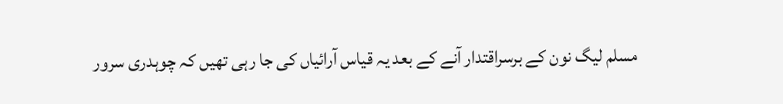مسلم لیگ نون کے برسراقتدار آنے کے بعد یہ قیاس آرائیاں کی جا رہی تھیں کہ چوہدری سرور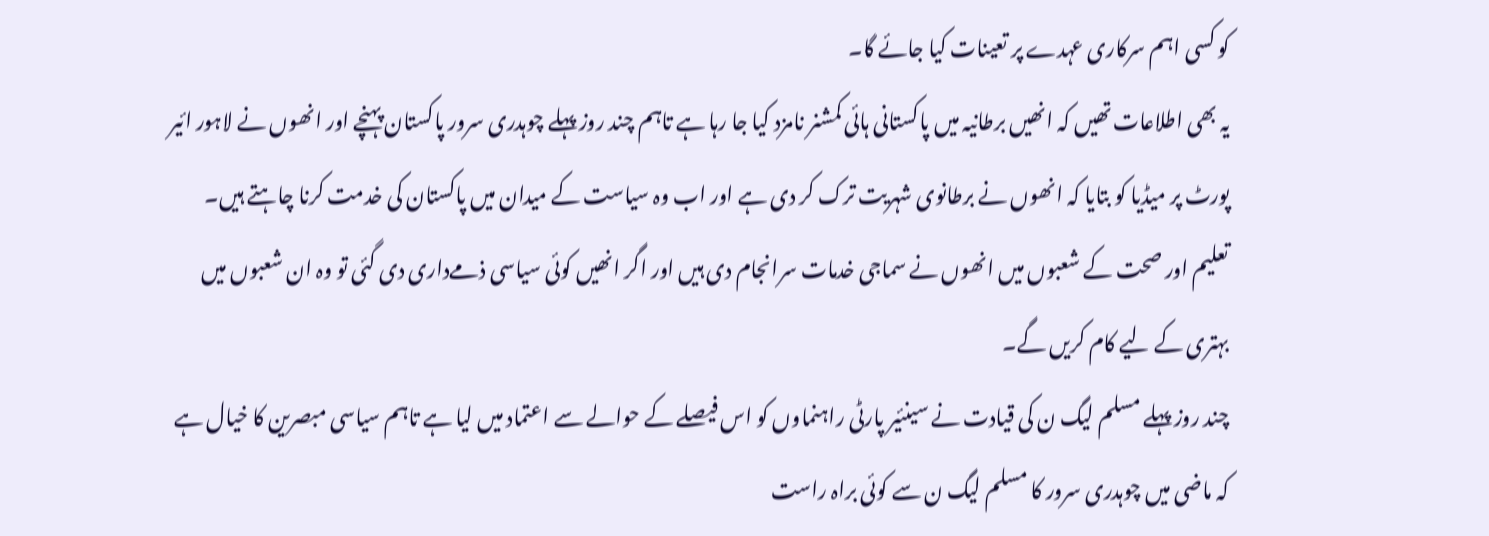کو کسی اہم سرکاری عہدے پر تعینات کیا جائے گا۔
یہ بھی اطلاعات تھیں کہ انھیں برطانیہ میں پاکستانی ہائی کمشنر نامزد کیا جا رہا ہے تاہم چند روز پہلے چوہدری سرور پاکستان پہنچے اور انھوں نے لاہور ائیر پورٹ پر میڈیا کو بتایا کہ انھوں نے برطانوی شہریت ترک کر دی ہے اور اب وہ سیاست کے میدان میں پاکستان کی خدمت کرنا چاہتے ہیں۔
تعلیم اور صحت کے شعبوں میں انھوں نے سماجی خدمات سرانجام دی ہیں اور اگر انھیں کوئی سیاسی ذمےداری دی گئی تو وہ ان شعبوں میں بہتری کے لیے کام کریں گے۔
چند روز پہلے مسلم لیگ ن کی قیادت نے سینئیر پارٹی راہنماوں کو اس فیصلے کے حوالے سے اعتماد میں لیا ہے تاہم سیاسی مبصرین کا خیال ہے کہ ماضی میں چوہدری سرور کا مسلم لیگ ن سے کوئی براہ راست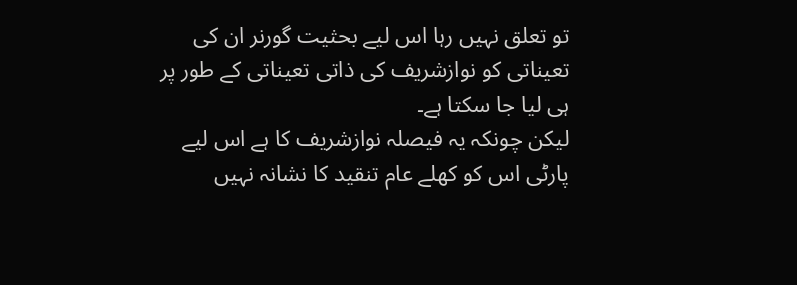تو تعلق نہیں رہا اس لیے بحثیت گورنر ان کی تعیناتی کو نوازشریف کی ذاتی تعیناتی کے طور پر ہی لیا جا سکتا ہے۔
لیکن چونکہ یہ فیصلہ نوازشریف کا ہے اس لیے پارٹی اس کو کھلے عام تنقید کا نشانہ نہیں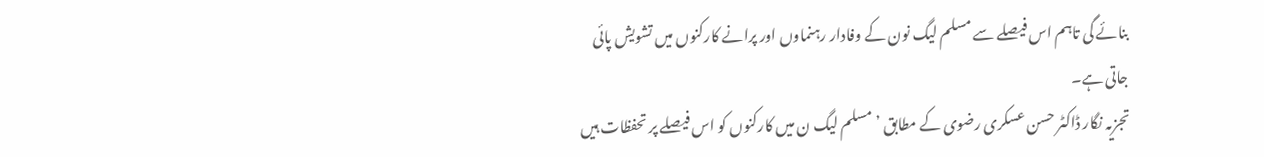بنائے گی تاہم اس فیصلے سے مسلم لیگ نون کے وفادار رہنماوں اور پرانے کارکنوں میں تشویش پائی جاتی ہے۔
تجزیہ نگار ڈاکٹر حسن عسکری رضوی کے مطابق ’مسلم لیگ ن میں کارکنوں کو اس فیصلے پر تحفظات ہیں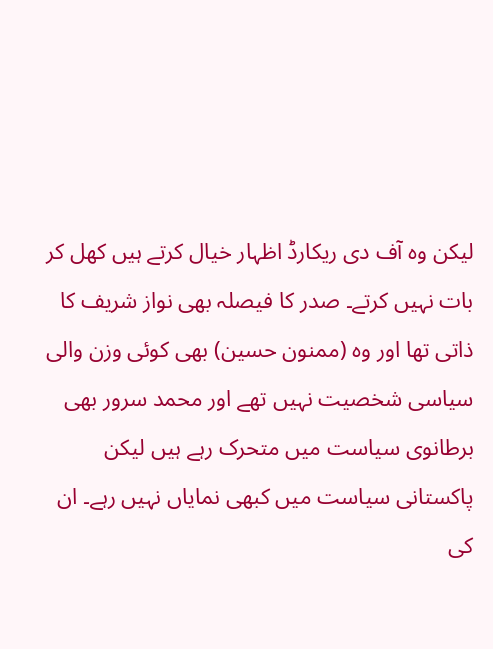لیکن وہ آف دی ریکارڈ اظہار خیال کرتے ہیں کھل کر بات نہیں کرتے۔ صدر کا فیصلہ بھی نواز شریف کا ذاتی تھا اور وہ (ممنون حسین) بھی کوئی وزن والی سیاسی شخصیت نہیں تھے اور محمد سرور بھی برطانوی سیاست میں متحرک رہے ہیں لیکن پاکستانی سیاست میں کبھی نمایاں نہیں رہے۔ ان کی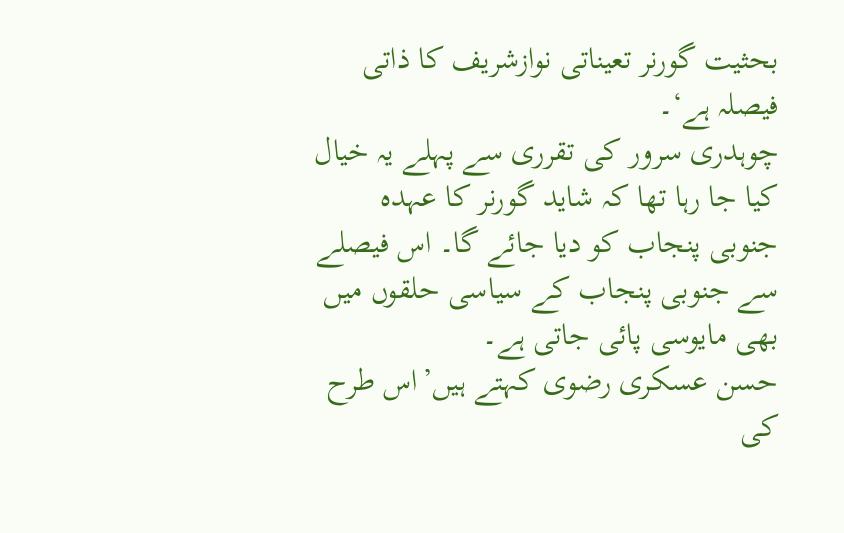بحثیت گورنر تعیناتی نوازشریف کا ذاتی فیصلہ ہے‘۔
چوہدری سرور کی تقرری سے پہلے یہ خیال کیا جا رہا تھا کہ شاید گورنر کا عہدہ جنوبی پنجاب کو دیا جائے گا۔ اس فیصلے سے جنوبی پنجاب کے سیاسی حلقوں میں بھی مایوسی پائی جاتی ہے۔
حسن عسکری رضوی کہتے ہیں’اس طرح کی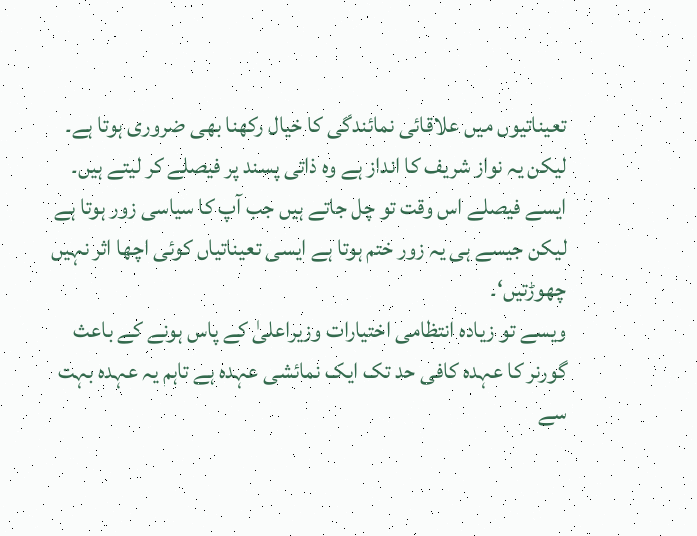تعیناتیوں میں علاقائی نمائندگی کا خیال رکھنا بھی ضروری ہوتا ہے۔ لیکن یہ نواز شریف کا انداز ہے وہ ذاتی پسند پر فیصلے کر لیتے ہیں۔ ایسے فیصلے اس وقت تو چل جاتے ہیں جب آپ کا سیاسی زور ہوتا ہے لیکن جیسے ہی یہ زور ختم ہوتا ہے ایسی تعیناتیاں کوئی اچھا اثر نہیں چھوڑتیں‘۔
ویسے تو زیادہ انتظامی اختیارات وزیراعلیٰ کے پاس ہونے کے باعث گورنر کا عہدہ کافی حد تک ایک نمائشی عہدہ ہے تاہم یہ عہدہ بہت سے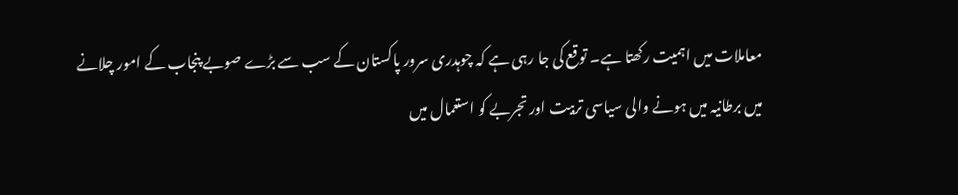معاملات میں اہمیت رکھتا ہے۔ توقع کی جا رہی ہے کہ چوہدری سرور پاکستان کے سب سے بڑے صوبے پنجاب کے امور چلانے میں برطانیہ میں ہونے والی سیاسی تربیت اور تجربے کو استعمال میں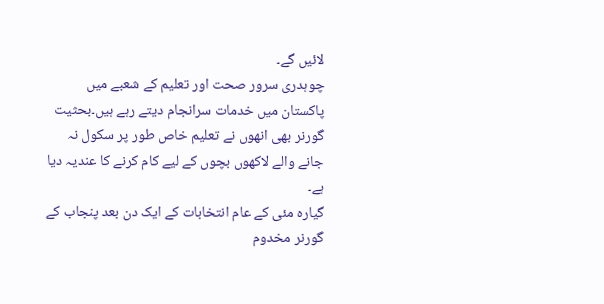لائیں گے۔
چوہدری سرور صحت اور تعلیم کے شعبے میں پاکستان میں خدمات سرانجام دیتے رہے ہیں۔بحثیت گورنر بھی انھوں نے تعلیم خاص طور پر سکول نہ جانے والے لاکھوں بچوں کے لیے کام کرنے کا عندیہ دیا ہے۔
گیارہ مئی کے عام انتخابات کے ایک دن بعد پنجاب کے گورنر مخدوم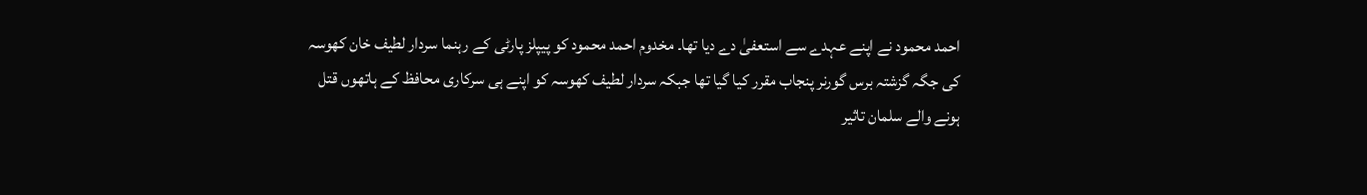احمد محمود نے اپنے عہدے سے استعفیٰ دے دیا تھا۔ مخدوم احمد محمود کو پیپلز پارٹی کے رہنما سردار لطیف خان کھوسہ کی جگہ گزشتہ برس گورنر پنجاب مقرر کیا گیا تھا جبکہ سردار لطیف کھوسہ کو اپنے ہی سرکاری محافظ کے ہاتھوں قتل ہونے والے سلمان تاثیر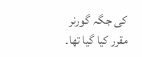کی جگہ گورنر مقرر کیا گیا تھا۔